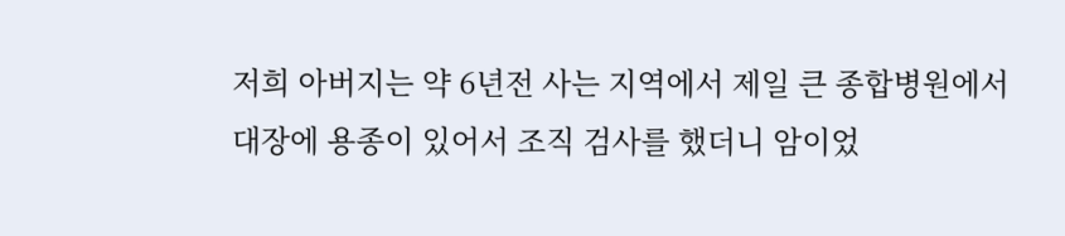저희 아버지는 약 6년전 사는 지역에서 제일 큰 종합병원에서 대장에 용종이 있어서 조직 검사를 했더니 암이었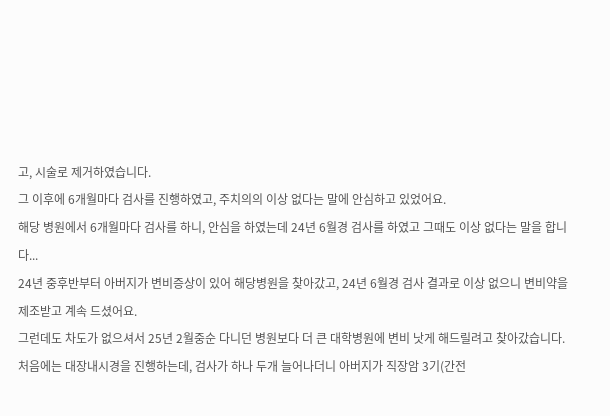고, 시술로 제거하였습니다.
그 이후에 6개월마다 검사를 진행하였고, 주치의의 이상 없다는 말에 안심하고 있었어요.
해당 병원에서 6개월마다 검사를 하니, 안심을 하였는데 24년 6월경 검사를 하였고 그때도 이상 없다는 말을 합니다...
24년 중후반부터 아버지가 변비증상이 있어 해당병원을 찾아갔고, 24년 6월경 검사 결과로 이상 없으니 변비약을 제조받고 계속 드셨어요.
그런데도 차도가 없으셔서 25년 2월중순 다니던 병원보다 더 큰 대학병원에 변비 낫게 해드릴려고 찾아갔습니다. 처음에는 대장내시경을 진행하는데, 검사가 하나 두개 늘어나더니 아버지가 직장암 3기(간전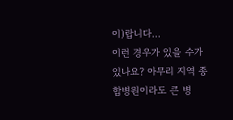이)랍니다...
이런 경우가 있을 수가 있나요? 아무리 지역 종합병원이라도 큰 병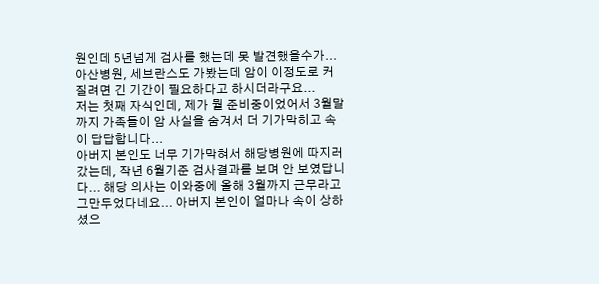원인데 5년넘게 검사를 했는데 못 발견했을수가... 아산병원, 세브란스도 가봤는데 암이 이정도로 커질려면 긴 기간이 필요하다고 하시더라구요...
저는 첫째 자식인데, 제가 뭘 준비중이었어서 3월말까지 가족들이 암 사실을 숨겨서 더 기가막히고 속이 답답합니다...
아버지 본인도 너무 기가막혀서 해당병원에 따지러 갔는데, 작년 6월기준 검사결과를 보며 안 보였답니다... 해당 의사는 이와중에 올해 3월까지 근무라고 그만두었다네요... 아버지 본인이 얼마나 속이 상하셨으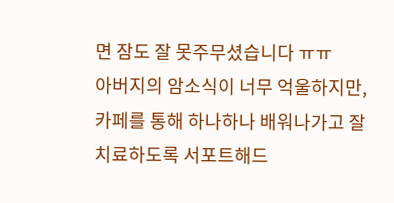면 잠도 잘 못주무셨습니다 ㅠㅠ
아버지의 암소식이 너무 억울하지만, 카페를 통해 하나하나 배워나가고 잘 치료하도록 서포트해드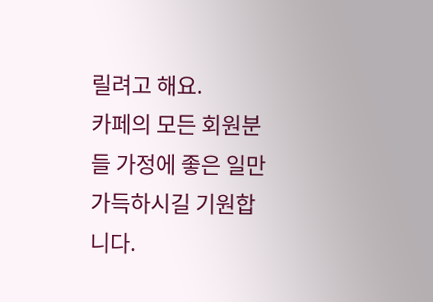릴려고 해요.
카페의 모든 회원분들 가정에 좋은 일만 가득하시길 기원합니다.